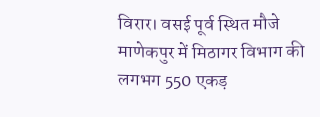विरार। वसई पूर्व स्थित मौजे माणेकपुर में मिठागर विभाग की लगभग 550 एकड़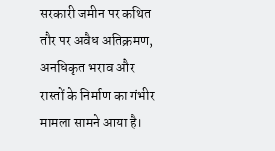सरकारी जमीन पर कथित तौर पर अवैध अतिक्रमण, अनधिकृत भराव और रास्तों के निर्माण का गंभीर मामला सामने आया है।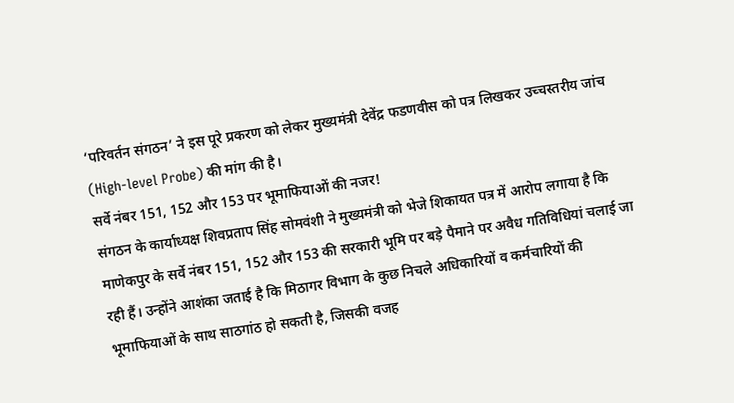‘परिवर्तन संगठन’ ने इस पूरे प्रकरण को लेकर मुख्यमंत्री देवेंद्र फडणवीस को पत्र लिखकर उच्चस्तरीय जांच (High-level Probe) की मांग की है।
सर्वे नंबर 151, 152 और 153 पर भूमाफियाओं की नजर!
संगठन के कार्याध्यक्ष शिवप्रताप सिंह सोमवंशी ने मुख्यमंत्री को भेजे शिकायत पत्र में आरोप लगाया है कि माणेकपुर के सर्वे नंबर 151, 152 और 153 की सरकारी भूमि पर बड़े पैमाने पर अवैध गतिविधियां चलाई जा रही हैं। उन्होंने आशंका जताई है कि मिठागर विभाग के कुछ निचले अधिकारियों व कर्मचारियों की भूमाफियाओं के साथ साठगांठ हो सकती है, जिसकी वजह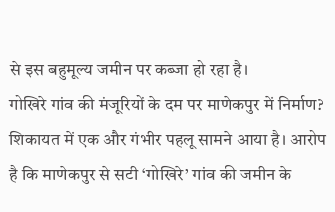से इस बहुमूल्य जमीन पर कब्जा हो रहा है।
गोखिरे गांव की मंजूरियों के दम पर माणेकपुर में निर्माण?
शिकायत में एक और गंभीर पहलू सामने आया है। आरोप है कि माणेकपुर से सटी ‘गोखिरे’ गांव की जमीन के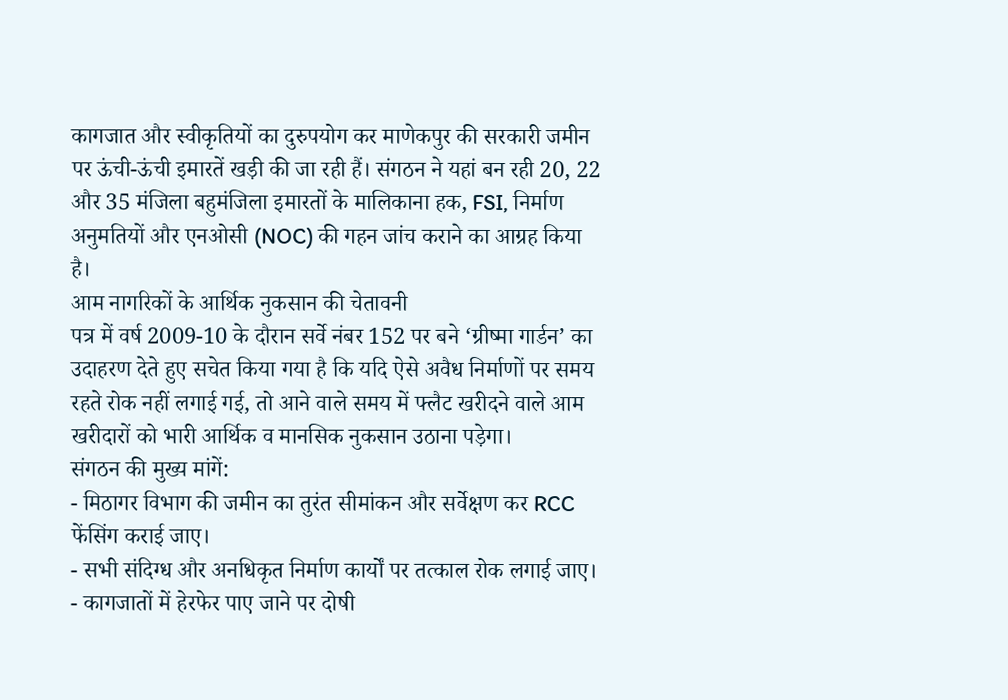कागजात और स्वीकृतियों का दुरुपयोग कर माणेकपुर की सरकारी जमीन पर ऊंची-ऊंची इमारतें खड़ी की जा रही हैं। संगठन ने यहां बन रही 20, 22 और 35 मंजिला बहुमंजिला इमारतों के मालिकाना हक, FSI, निर्माण अनुमतियों और एनओसी (NOC) की गहन जांच कराने का आग्रह किया है।
आम नागरिकों के आर्थिक नुकसान की चेतावनी
पत्र में वर्ष 2009-10 के दौरान सर्वे नंबर 152 पर बने ‘ग्रीष्मा गार्डन’ का उदाहरण देते हुए सचेत किया गया है कि यदि ऐसे अवैध निर्माणों पर समय रहते रोक नहीं लगाई गई, तो आने वाले समय में फ्लैट खरीदने वाले आम खरीदारों को भारी आर्थिक व मानसिक नुकसान उठाना पड़ेगा।
संगठन की मुख्य मांगें:
- मिठागर विभाग की जमीन का तुरंत सीमांकन और सर्वेक्षण कर RCC फेंसिंग कराई जाए।
- सभी संदिग्ध और अनधिकृत निर्माण कार्यों पर तत्काल रोक लगाई जाए।
- कागजातों में हेरफेर पाए जाने पर दोषी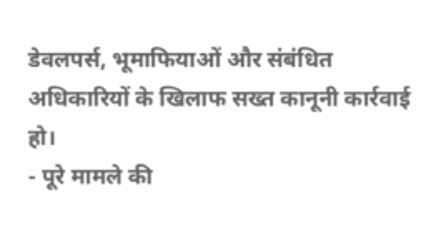डेवलपर्स, भूमाफियाओं और संबंधित अधिकारियों के खिलाफ सख्त कानूनी कार्रवाई हो।
- पूरे मामले की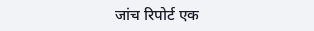जांच रिपोर्ट एक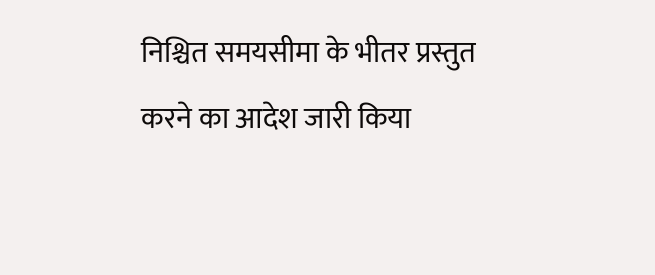निश्चित समयसीमा के भीतर प्रस्तुत करने का आदेश जारी किया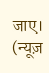जाए।
(न्यूज़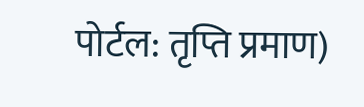पोर्टल: तृप्ति प्रमाण)